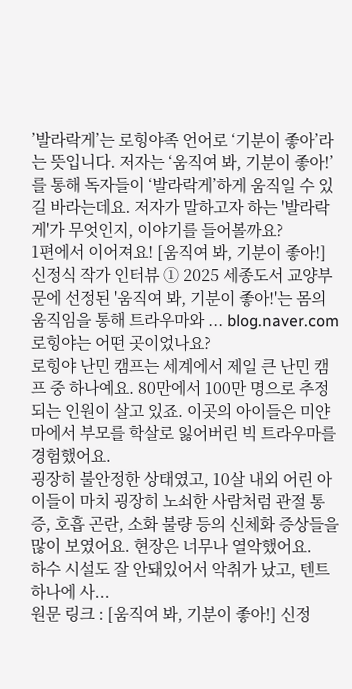’발라락게’는 로힝야족 언어로 ‘기분이 좋아’라는 뜻입니다. 저자는 ‘움직여 봐, 기분이 좋아!’
를 통해 독자들이 ‘발라락게’하게 움직일 수 있길 바라는데요. 저자가 말하고자 하는 '발라락게'가 무엇인지, 이야기를 들어볼까요?
1편에서 이어져요! [움직여 봐, 기분이 좋아!]
신정식 작가 인터뷰 ① 2025 세종도서 교양부문에 선정된 '움직여 봐, 기분이 좋아!'는 몸의 움직임을 통해 트라우마와 ... blog.naver.com 로힝야는 어떤 곳이었나요?
로힝야 난민 캠프는 세계에서 제일 큰 난민 캠프 중 하나예요. 80만에서 100만 명으로 추정되는 인원이 살고 있죠. 이곳의 아이들은 미얀마에서 부모를 학살로 잃어버린 빅 트라우마를 경험했어요.
굉장히 불안정한 상태였고, 10살 내외 어린 아이들이 마치 굉장히 노쇠한 사람처럼 관절 통증, 호흡 곤란, 소화 불량 등의 신체화 증상들을 많이 보였어요. 현장은 너무나 열악했어요.
하수 시설도 잘 안돼있어서 악취가 났고, 텐트 하나에 사...
원문 링크 : [움직여 봐, 기분이 좋아!] 신정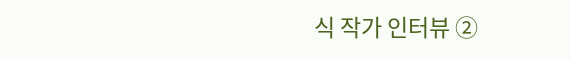식 작가 인터뷰 ②